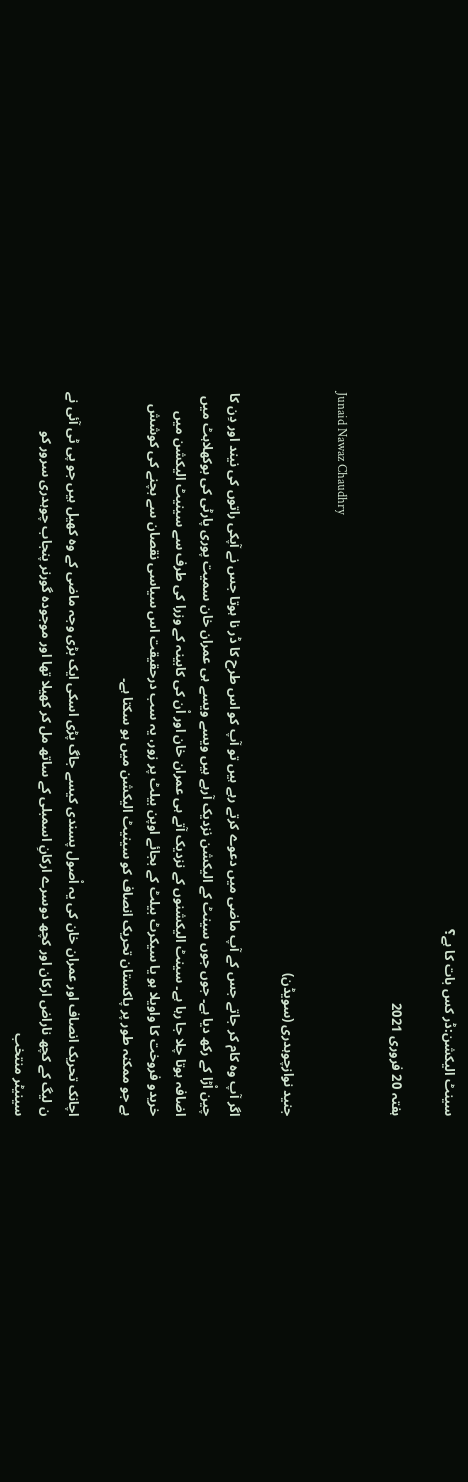سینٹ الیکشن:ڈر کس بات کا ہے؟

ہفتہ 20 فروری 2021

Junaid Nawaz Chaudhry

جنید نوازچوہدری (سویڈن)

اگر آپ وہ کام کر جاتے جس کے آپ ماضی میں دعوے کرتے رہے ہیں تو آپ کو اس طرح کا ڈر نا ہوتا جس نے آپکی راتوں کی نیند اور دِن کا چین اْڑا کے رکھ دیا ہے۔ جوں جوں سینٹ کے الیکشن نزدیک آرہے ہیں ویسے ویسے ہی عمران خان سمیت پوری پارٹی کی بوکھلاہٹ میں اضافہ ہوتا چلا جا رہا ہے۔ سینٹ الیکشنوں کے نزدیک آتے ہی عمران خان اور اْن کی کابینہ کے وزرا کی طرف سے سینیٹ الیکشن میں خریدو فروخت کا واویلا ہو یا سیکرٹ بیلٹ کے بجائے اوپن بیلٹ پر زور، یہ سب درحقیقت اس سیاسی نقصان سے بچنے کی کوشش ہے جو ممکنہ طور پر پاکستان تحریک انصاف کو سینیٹ الیکشن میں ہو سکتا ہے۔

اچانک تحریک انصاف اور عمران خان کی یہ اْصول پسندی کیسے جاگ پڑی اسکی ایک بڑی وجہ ماضی کے وہ کھیل ہیں جو پی ٹی آئی نے ن لیگ کے کچھ ناراض ارکان اور کچھ دوسرے ارکانِ اسمبلی کے ساتھ مل کر کھیلا تھا اور موجودہ گورنر پنجاب چوہدری سرور کو سینیٹر منتخب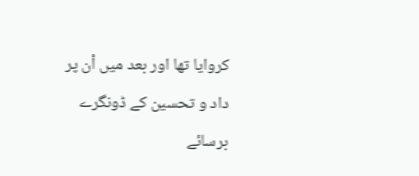کروایا تھا اور بعد میں اْن پر داد و تحسین کے ڈونگرے برسائے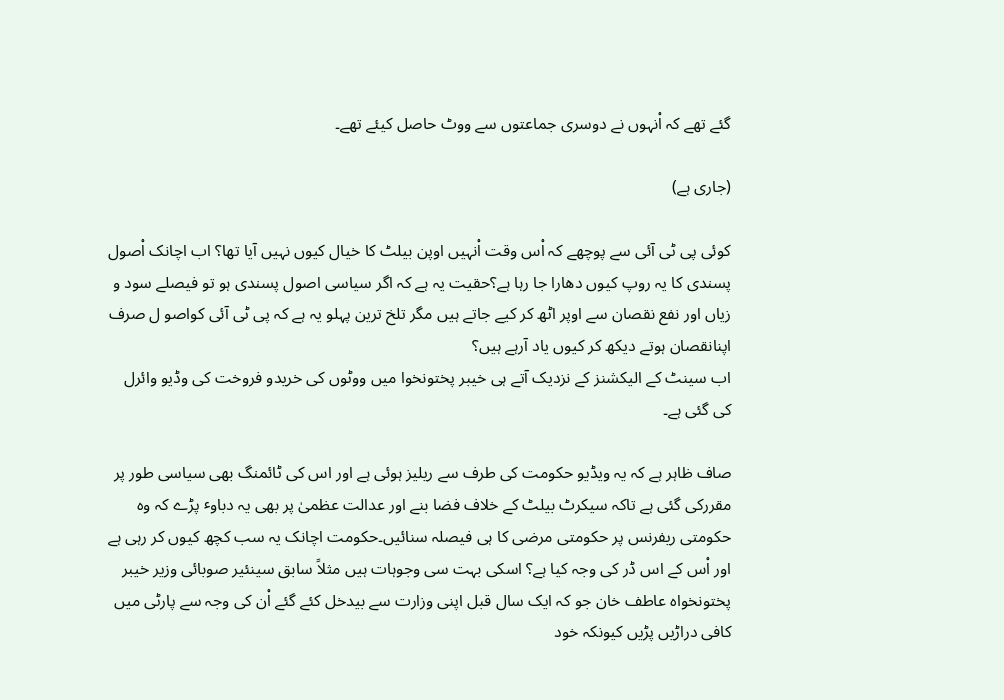گئے تھے کہ اْنہوں نے دوسری جماعتوں سے ووٹ حاصل کیئے تھے۔

(جاری ہے)

کوئی پی ٹی آئی سے پوچھے کہ اْس وقت اْنہیں اوپن بیلٹ کا خیال کیوں نہیں آیا تھا؟ اب اچانک اْصول پسندی کا یہ روپ کیوں دھارا جا رہا ہے؟حقیت یہ ہے کہ اگر سیاسی اصول پسندی ہو تو فیصلے سود و زیاں اور نفع نقصان سے اوپر اٹھ کر کیے جاتے ہیں مگر تلخ ترین پہلو یہ ہے کہ پی ٹی آئی کواصو ل صرف اپنانقصان ہوتے دیکھ کر کیوں یاد آرہے ہیں؟
اب سینٹ کے الیکشنز کے نزدیک آتے ہی خیبر پختونخوا میں ووٹوں کی خریدو فروخت کی وڈیو وائرل کی گئی ہے۔

صاف ظاہر ہے کہ یہ ویڈیو حکومت کی طرف سے ریلیز ہوئی ہے اور اس کی ٹائمنگ بھی سیاسی طور پر مقررکی گئی ہے تاکہ سیکرٹ بیلٹ کے خلاف فضا بنے اور عدالت عظمیٰ پر بھی یہ دباوٴ پڑے کہ وہ حکومتی ریفرنس پر حکومتی مرضی کا ہی فیصلہ سنائیں۔حکومت اچانک یہ سب کچھ کیوں کر رہی ہے اور اْس کے اس ڈر کی وجہ کیا ہے؟ اسکی بہت سی وجوہات ہیں مثلاً سابق سینئیر صوبائی وزیر خیبر پختونخواہ عاطف خان جو کہ ایک سال قبل اپنی وزارت سے بیدخل کئے گئے اْن کی وجہ سے پارٹی میں کافی دراڑیں پڑیں کیونکہ خود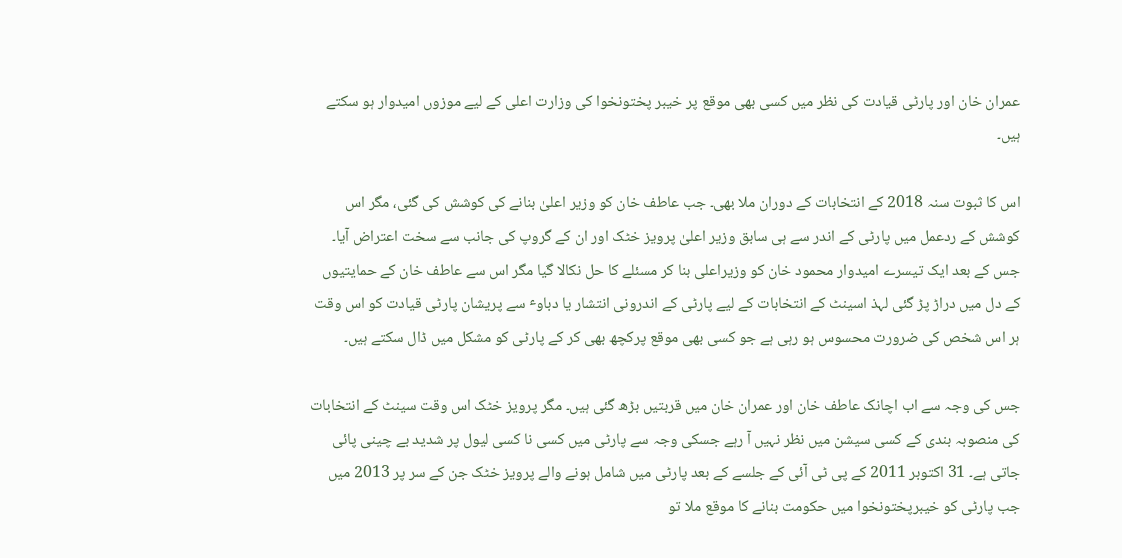عمران خان اور پارٹی قیادت کی نظر میں کسی بھی موقع پر خیبر پختونخوا کی وزارت اعلی کے لیے موزوں امیدوار ہو سکتے ہیں۔

اس کا ثبوت سنہ 2018 کے انتخابات کے دوران ملا بھی۔ جب عاطف خان کو وزیر اعلیٰ بنانے کی کوشش کی گئی، مگر اس کوشش کے ردعمل میں پارٹی کے اندر سے ہی سابق وزیر اعلیٰ پرویز خٹک اور ان کے گروپ کی جانب سے سخت اعتراض آیا۔ جس کے بعد ایک تیسرے امیدوار محمود خان کو وزیراعلی بنا کر مسئلے کا حل نکالا گیا مگر اس سے عاطف خان کے حمایتیوں کے دل میں دراڑ پڑ گئی لہذ اسینٹ کے انتخابات کے لیے پارٹی کے اندرونی انتشار یا دباوٴ سے پریشان پارٹی قیادت کو اس وقت ہر اس شخص کی ضرورت محسوس ہو رہی ہے جو کسی بھی موقع پرکچھ بھی کر کے پارٹی کو مشکل میں ڈال سکتے ہیں۔

جس کی وجہ سے اب اچانک عاطف خان اور عمران خان میں قربتیں بڑھ گئی ہیں۔ مگر پرویز خٹک اس وقت سینٹ کے انتخابات کی منصوبہ بندی کے کسی سیشن میں نظر نہیں آ رہے جسکی وجہ سے پارٹی میں کسی نا کسی لیول پر شدید بے چینی پائی جاتی ہے۔ 31 اکتوبر 2011 کے پی ٹی آئی کے جلسے کے بعد پارٹی میں شامل ہونے والے پرویز خٹک جن کے سر پر 2013 میں جب پارٹی کو خیبرپختونخوا میں حکومت بنانے کا موقع ملا تو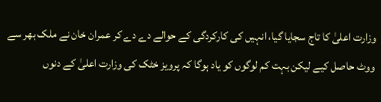وزارت اعلیٰ کا تاج سجایا گیا، انہیں کی کارکردگی کے حوالے دے دے کر عمران خان نے ملک بھر سے ووٹ حاصل کیے لیکن بہت کم لوگوں کو یاد ہوگا کہ پرویز خٹک کی وزارت اعلیٰ کے دنوں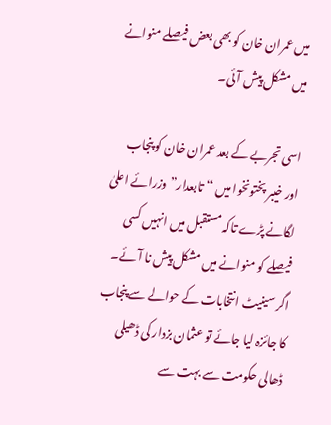میں عمران خان کو بھی بعض فیصلے منوانے میں مشکل پیش آئی۔

اسی تجربے کے بعد عمران خان کو پنجاب اور خیبر پختونخوا میں “تابعدار”وزرائے اعلیٰ لگانے پڑے تاکہ مستقبل میں انہیں کسی فیصلے کو منوانے میں مشکل پیش نا آئے۔ اگر سینیٹ انتخابات کے حوالے سے پنجاب کا جائزہ لیا جائے تو عثمان بزدار کی ڈھیلی ڈھالی حکومت سے بہت سے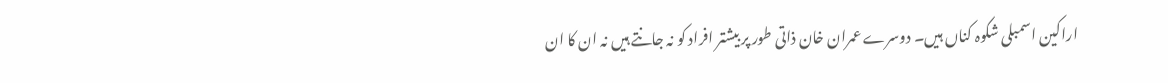اراکین اسمبلی شکوہ کناں ہیں۔ دوسرے عمران خان ذاتی طور پر بیشتر افراد کو نہ جانتے ہیں نہ ان کا ان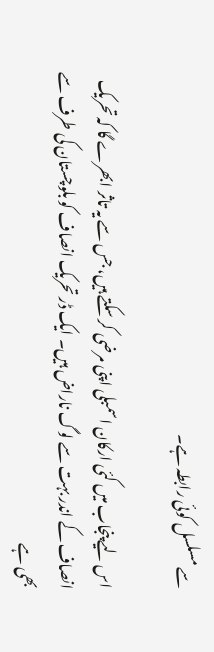سے مسلسل کوئی رابطہ ہے۔

اس لیے پنجاب میں کئی ارکان اسمبلی اپنی مرضی کر سکتے ہیں، جس سے یہ تاثر ابھرے گا کہ تحریک انصاف کے اندر بہت سے لوگ ناراض ہیں۔ ایک ڈر تحریک انصاف کو بلوچستان کی طرف سے بھی ہے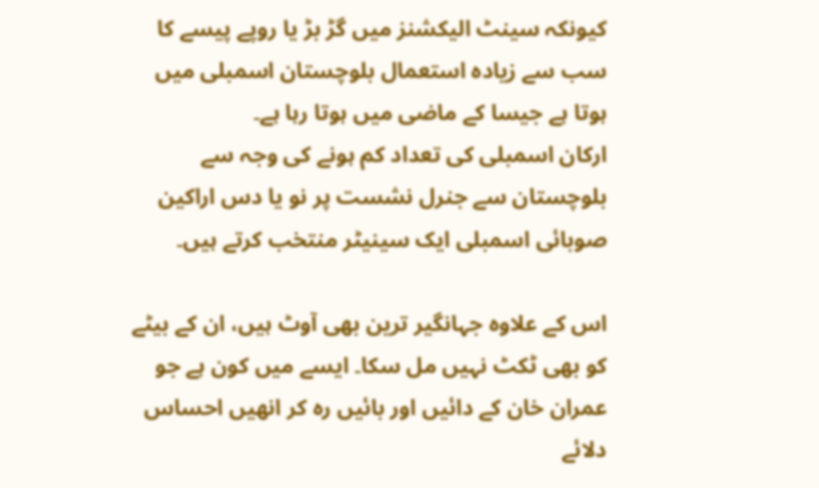کیونکہ سینٹ الیکشنز میں گڑ بڑ یا روپے پیسے کا سب سے زیادہ استعمال بلوچستان اسمبلی میں ہوتا ہے جیسا کے ماضی میں ہوتا رہا ہے۔
ارکان اسمبلی کی تعداد کم ہونے کی وجہ سے بلوچستان سے جنرل نشست پر نو یا دس اراکین صوبائی اسمبلی ایک سینیٹر منتخب کرتے ہیں۔

اس کے علاوہ جہانگیر ترین بھی آوٹ ہیں، ان کے بیٹے کو بھی ٹکٹ نہیں مل سکا۔ ایسے میں کون ہے جو عمران خان کے دائیں اور بائیں رہ کر انھیں احساس دلائے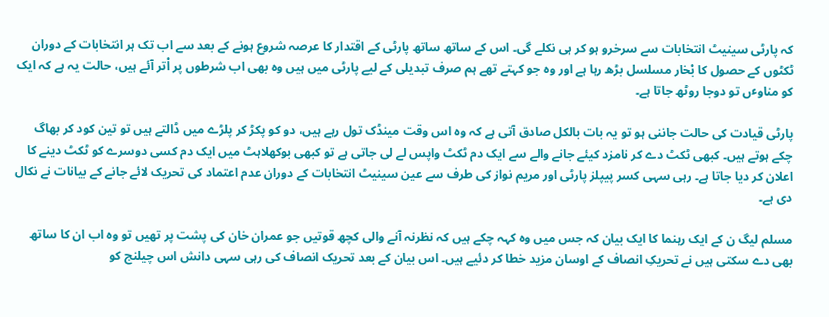کہ پارٹی سینیٹ انتخابات سے سرخرو ہو کر ہی نکلے گی۔ اس کے ساتھ ساتھ پارٹی کے اقتدار کا عرصہ شروع ہونے کے بعد سے اب تک ہر انتخابات کے دوران ٹکٹوں کے حصول کا بْخار مسلسل بڑھ رہا ہے اور وہ جو کہتے تھے ہم صرف تبدیلی کے لیے پارٹی میں ہیں وہ بھی اب شرطوں پر اْتر آئے ہیں، حالت یہ ہے کہ ایک کو مناوٴں تو دوجا روٹھ جاتا ہے۔

پارٹی قیادت کی حالت جاننی ہو تو یہ بات بالکل صادق آتی ہے کہ وہ اس وقت مینڈک تول رہے ہیں، دو کو پکڑ کر پلڑے میں ڈالتے ہیں تو تین کود کر بھاگ چکے ہوتے ہیں۔ کبھی ٹکٹ دے کر نامزد کیئے جانے والے سے ایک دم ٹکٹ واپس لے لی جاتی ہے تو کبھی بوکھلاہٹ میں ایک دم کسی دوسرے کو ٹکٹ دینے کا اعلان کر دیا جاتا ہے۔ رہی سہی کسر پیپلز پارٹی اور مریم نواز کی طرف سے عین سینیٹ انتخابات کے دوران عدم اعتماد کی تحریک لائے جانے کے بیانات نے نکال دی ہے۔

مسلم لیگ ن کے ایک رہنما کا ایک بیان کہ جس میں وہ کہہ چکے ہیں کہ نظرنہ آنے والی کچھ قوتیں جو عمران خان کی پشت پر تھیں تو وہ اب ان کا ساتھ بھی دے سکتی ہیں نے تحریکِ انصاف کے اوسان مزید خطا کر دئیے ہیں۔ اس بیان کے بعد تحریک انصاف کی رہی سہی دانش اس چیلنج کو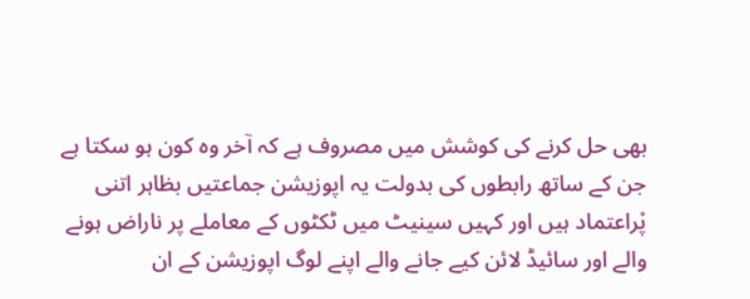بھی حل کرنے کی کوشش میں مصروف ہے کہ آخر وہ کون ہو سکتا ہے جن کے ساتھ رابطوں کی بدولت یہ اپوزیشن جماعتیں بظاہر اتنی پْراعتماد ہیں اور کہیں سینیٹ میں ٹکٹوں کے معاملے پر ناراض ہونے والے اور سائیڈ لائن کیے جانے والے اپنے لوگ اپوزیشن کے ان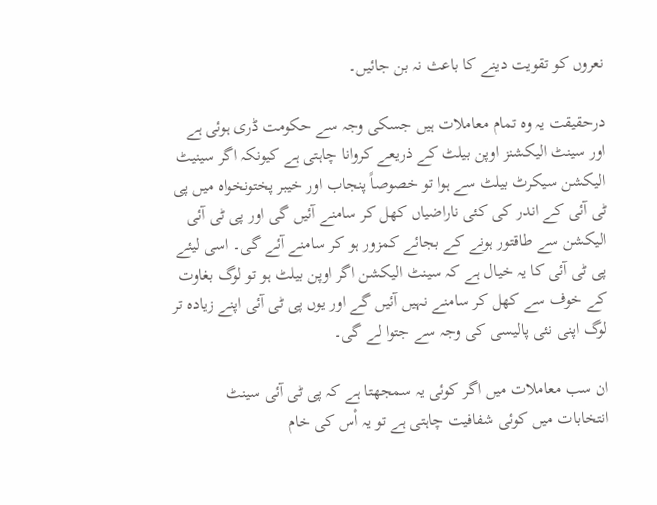نعروں کو تقویت دینے کا باعث نہ بن جائیں۔

درحقیقت یہ وہ تمام معاملات ہیں جسکی وجہ سے حکومت ڈری ہوئی ہے اور سینٹ الیکشنز اوپن بیلٹ کے ذریعے کروانا چاہتی ہے کیونکہ اگر سینیٹ الیکشن سیکرٹ بیلٹ سے ہوا تو خصوصاً پنجاب اور خیبر پختونخواہ میں پی ٹی آئی کے اندر کی کئی ناراضیاں کھل کر سامنے آئیں گی اور پی ٹی آئی الیکشن سے طاقتور ہونے کے بجائے کمزور ہو کر سامنے آئے گی۔ اسی لیئے پی ٹی آئی کا یہ خیال ہے کہ سینٹ الیکشن اگر اوپن بیلٹ ہو تو لوگ بغاوت کے خوف سے کھل کر سامنے نہیں آئیں گے اور یوں پی ٹی آئی اپنے زیادہ تر لوگ اپنی نئی پالیسی کی وجہ سے جتوا لے گی۔

ان سب معاملات میں اگر کوئی یہ سمجھتا ہے کہ پی ٹی آئی سینٹ انتخابات میں کوئی شفافیت چاہتی ہے تو یہ اْس کی خام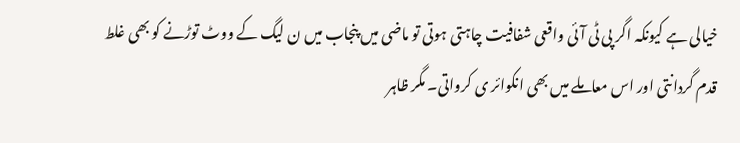خیالی ہے کیونکہ اگر پی ٹی آئی واقعی شفافیت چاہتی ہوتی تو ماضی میں پنجاب میں ن لیگ کے ووٹ توڑنے کو بھی غلط قدم گردانتی اور اس معاملے میں بھی انکوائر ی کرواتی۔ مگر ظاہر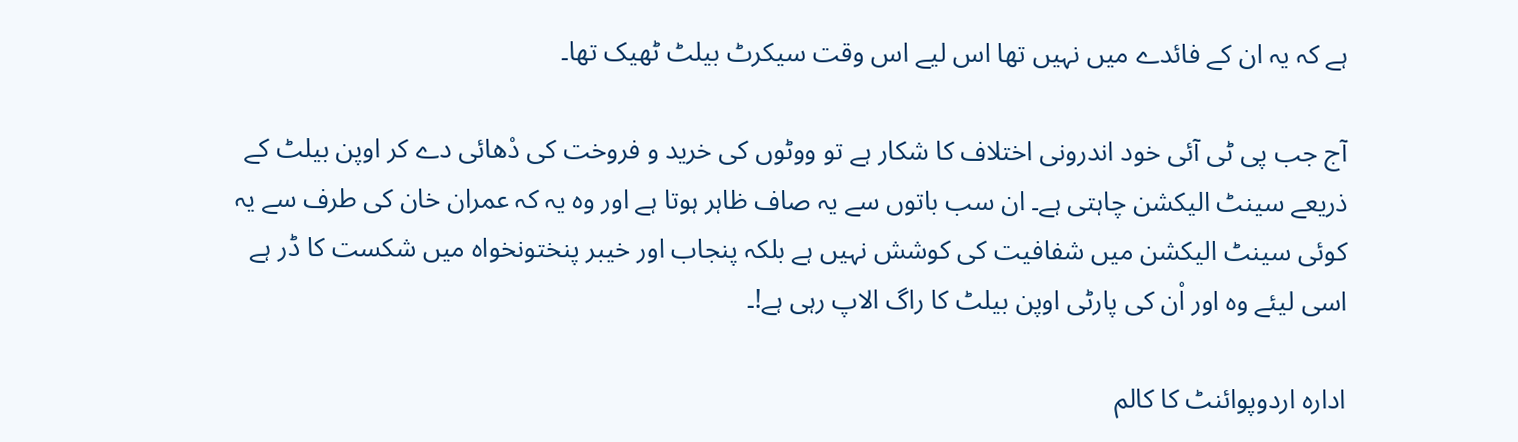ہے کہ یہ ان کے فائدے میں نہیں تھا اس لیے اس وقت سیکرٹ بیلٹ ٹھیک تھا۔

آج جب پی ٹی آئی خود اندرونی اختلاف کا شکار ہے تو ووٹوں کی خرید و فروخت کی دْھائی دے کر اوپن بیلٹ کے ذریعے سینٹ الیکشن چاہتی ہے۔ ان سب باتوں سے یہ صاف ظاہر ہوتا ہے اور وہ یہ کہ عمران خان کی طرف سے یہ کوئی سینٹ الیکشن میں شفافیت کی کوشش نہیں ہے بلکہ پنجاب اور خیبر پنختونخواہ میں شکست کا ڈر ہے اسی لیئے وہ اور اْن کی پارٹی اوپن بیلٹ کا راگ الاپ رہی ہے!۔

ادارہ اردوپوائنٹ کا کالم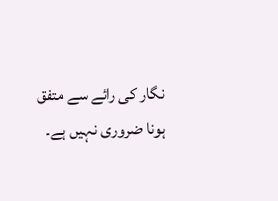نگار کی رائے سے متفق ہونا ضروری نہیں ہے۔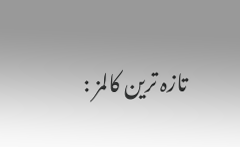تازہ ترین کالمز :